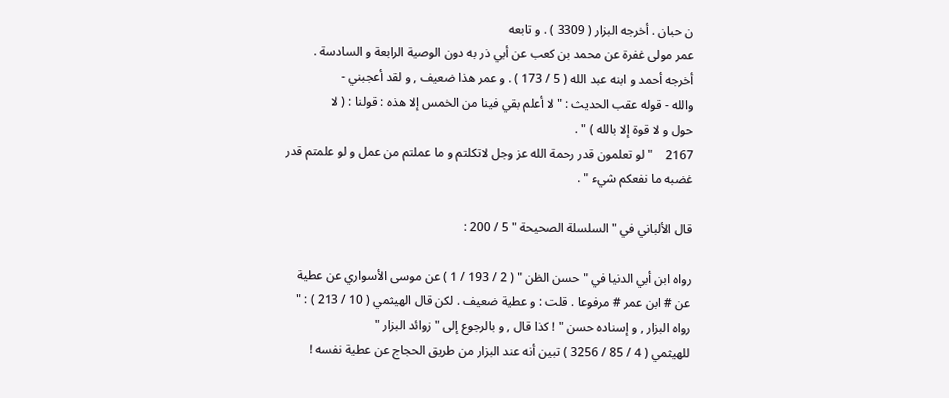ن حبان . أخرجه البزار ( 3309 ) . و تابعه
عمر مولى غفرة عن محمد بن كعب عن أبي ذر به دون الوصية الرابعة و السادسة .
أخرجه أحمد و ابنه عبد الله ( 5 / 173 ) . و عمر هذا ضعيف , و لقد أعجبني -
والله - قوله عقب الحديث : " لا أعلم بقي فينا من الخمس إلا هذه : قولنا : ( لا
حول و لا قوة إلا بالله ) " .
2167    " لو تعلمون قدر رحمة الله عز وجل لاتكلتم و ما عملتم من عمل و لو علمتم قدر
غضبه ما نفعكم شيء " .

قال الألباني في " السلسلة الصحيحة " 5 / 200 :

رواه ابن أبي الدنيا في " حسن الظن " ( 2 / 193 / 1 ) عن موسى الأسواري عن عطية
عن # ابن عمر # مرفوعا . قلت : و عطية ضعيف . لكن قال الهيثمي ( 10 / 213 ) : "
رواه البزار , و إسناده حسن " ! كذا قال , و بالرجوع إلى " زوائد البزار "
للهيثمي ( 4 / 85 / 3256 ) تبين أنه عند البزار من طريق الحجاج عن عطية نفسه !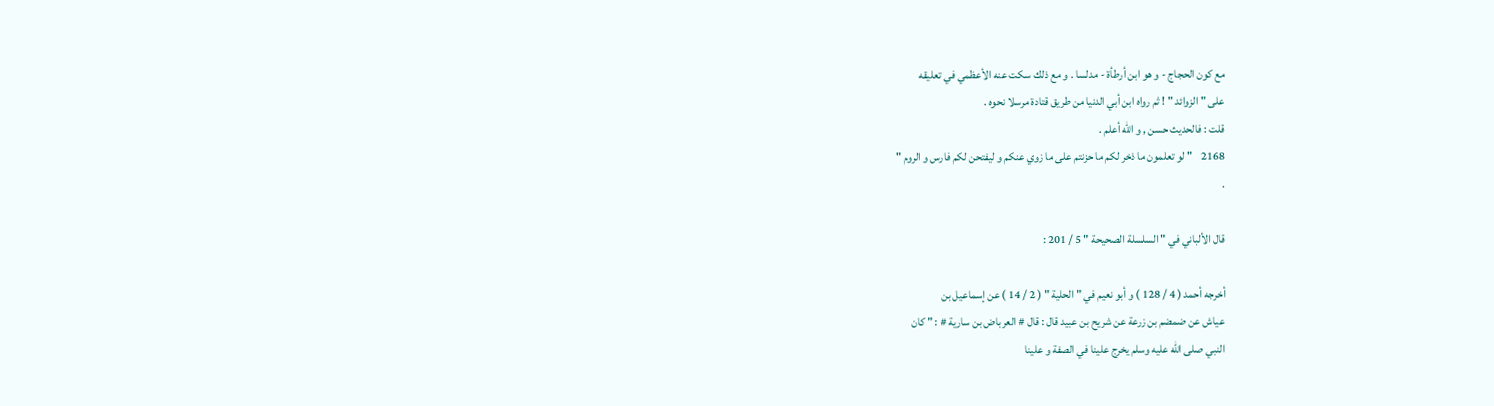مع كون الحجاج - و هو ابن أرطأة - مدلسا . و مع ذلك سكت عنه الأعظمي في تعليقه
على " الزوائد " ! ثم رواه ابن أبي الدنيا من طريق قتادة مرسلا نحوه .
قلت : فالحديث حسن , و الله أعلم .
2168    " لو تعلمون ما ذخر لكم ما حزنتم على ما زوي عنكم و ليفتحن لكم فارس و الروم "
.

قال الألباني في " السلسلة الصحيحة " 5 / 201 :

أخرجه أحمد ( 4 / 128 ) و أبو نعيم في " الحلية " ( 2 / 14 ) عن إسماعيل بن
عياش عن ضمضم بن زرعة عن شريح بن عبيد قال : قال # العرباض بن سارية # : " كان
النبي صلى الله عليه وسلم يخرج علينا في الصفة و علينا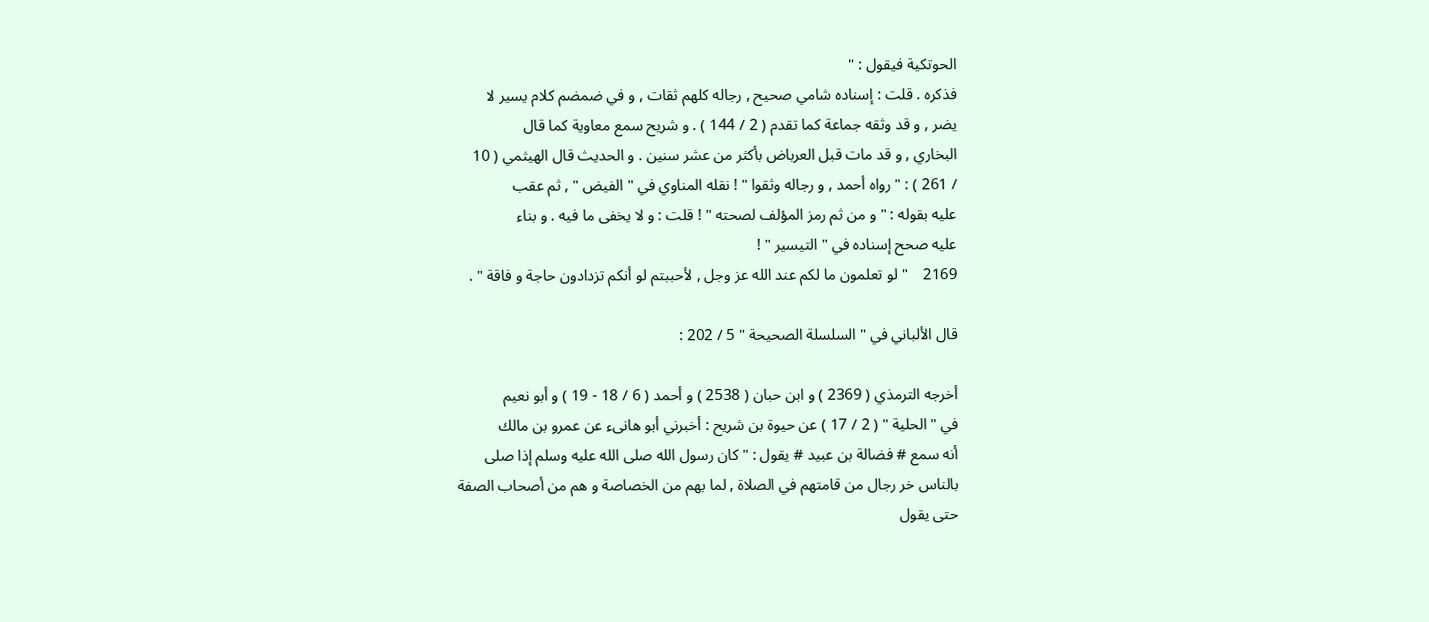الحوتكية فيقول : "
فذكره . قلت : إسناده شامي صحيح , رجاله كلهم ثقات , و في ضمضم كلام يسير لا
يضر , و قد وثقه جماعة كما تقدم ( 2 / 144 ) . و شريح سمع معاوية كما قال
البخاري , و قد مات قبل العرباض بأكثر من عشر سنين . و الحديث قال الهيثمي ( 10
/ 261 ) : " رواه أحمد , و رجاله وثقوا " ! نقله المناوي في " الفيض " , ثم عقب
عليه بقوله : " و من ثم رمز المؤلف لصحته " ! قلت : و لا يخفى ما فيه . و بناء
عليه صحح إسناده في " التيسير " !
2169    " لو تعلمون ما لكم عند الله عز وجل , لأحببتم لو أنكم تزدادون حاجة و فاقة " .

قال الألباني في " السلسلة الصحيحة " 5 / 202 :

أخرجه الترمذي ( 2369 ) و ابن حبان ( 2538 ) و أحمد ( 6 / 18 - 19 ) و أبو نعيم
في " الحلية " ( 2 / 17 ) عن حيوة بن شريح : أخبرني أبو هانىء عن عمرو بن مالك
أنه سمع # فضالة بن عبيد # يقول : " كان رسول الله صلى الله عليه وسلم إذا صلى
بالناس خر رجال من قامتهم في الصلاة , لما بهم من الخصاصة و هم من أصحاب الصفة
حتى يقول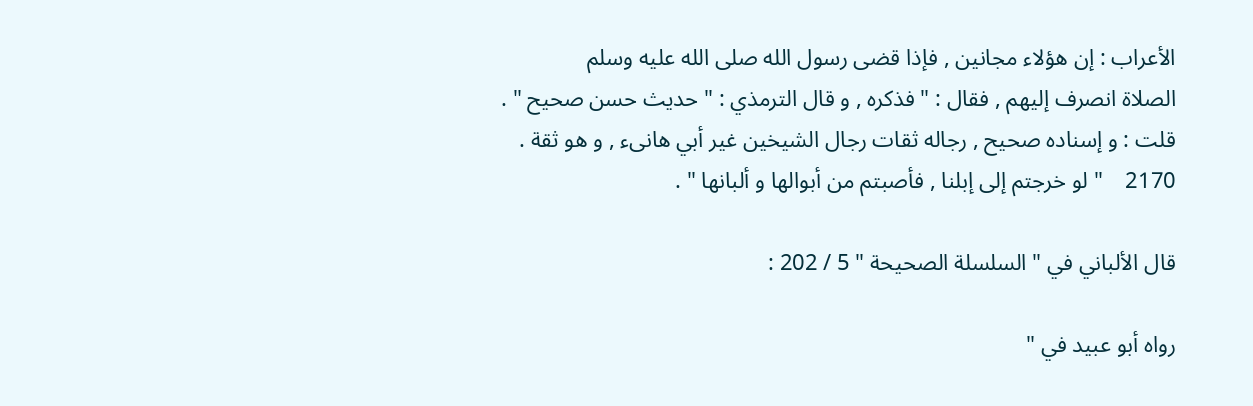الأعراب : إن هؤلاء مجانين , فإذا قضى رسول الله صلى الله عليه وسلم
الصلاة انصرف إليهم , فقال : " فذكره , و قال الترمذي : " حديث حسن صحيح " .
قلت : و إسناده صحيح , رجاله ثقات رجال الشيخين غير أبي هانىء , و هو ثقة .
2170    " لو خرجتم إلى إبلنا , فأصبتم من أبوالها و ألبانها " .

قال الألباني في " السلسلة الصحيحة " 5 / 202 :

رواه أبو عبيد في "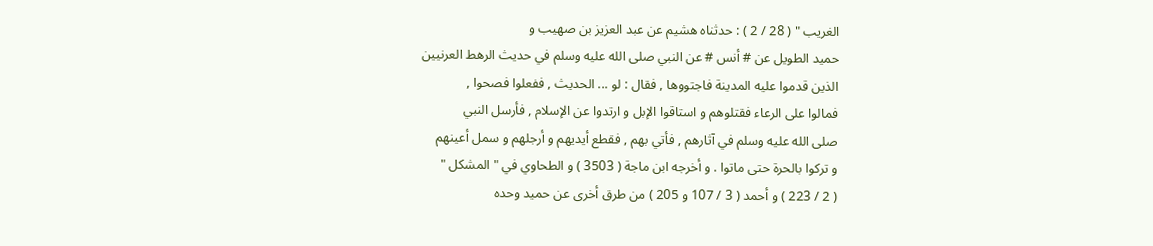الغريب " ( 28 / 2 ) : حدثناه هشيم عن عبد العزيز بن صهيب و
حميد الطويل عن # أنس # عن النبي صلى الله عليه وسلم في حديث الرهط العرنيين
الذين قدموا عليه المدينة فاجتووها , فقال : لو ... الحديث , ففعلوا فصحوا ,
فمالوا على الرعاء فقتلوهم و استاقوا الإبل و ارتدوا عن الإسلام , فأرسل النبي
صلى الله عليه وسلم في آثارهم , فأتي بهم , فقطع أيديهم و أرجلهم و سمل أعينهم
و تركوا بالحرة حتى ماتوا . و أخرجه ابن ماجة ( 3503 ) و الطحاوي في " المشكل "
( 2 / 223 ) و أحمد ( 3 / 107 و 205 ) من طرق أخرى عن حميد وحده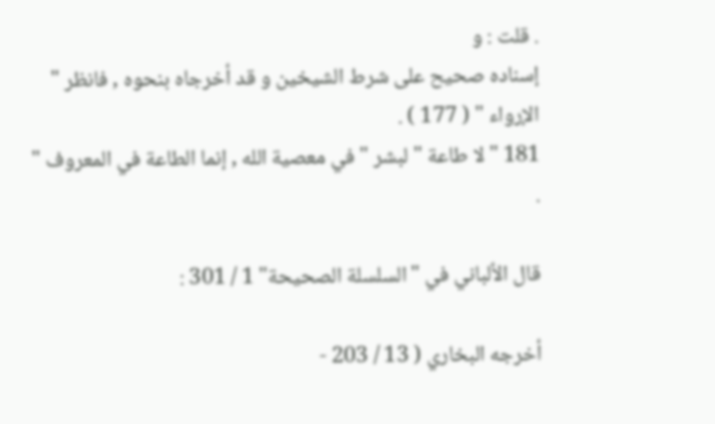. قلت : و
إسناده صحيح على شرط الشيخين و قد أخرجاه بنحوه , فانظر " الإرواء " ( 177 ) .
181 " لا طاعة " لبشر " في معصية الله , إنما الطاعة في المعروف " .

قال الألباني في "السلسلة الصحيحة" 1 / 301 :

أخرجه البخاري ( 13 / 203 -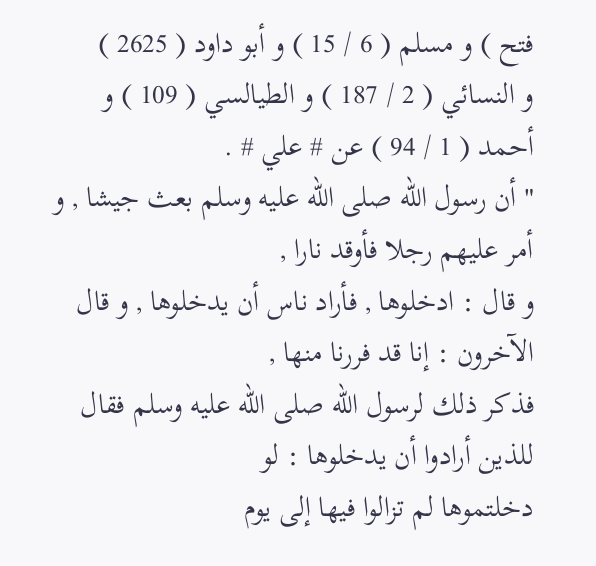فتح ) و مسلم ( 6 / 15 ) و أبو داود ( 2625 )
و النسائي ( 2 / 187 ) و الطيالسي ( 109 ) و أحمد ( 1 / 94 ) عن # علي # .
" أن رسول الله صلى الله عليه وسلم بعث جيشا , و أمر عليهم رجلا فأوقد نارا ,
و قال : ادخلوها , فأراد ناس أن يدخلوها , و قال الآخرون : إنا قد فررنا منها ,
فذكر ذلك لرسول الله صلى الله عليه وسلم فقال للذين أرادوا أن يدخلوها : لو
دخلتموها لم تزالوا فيها إلى يوم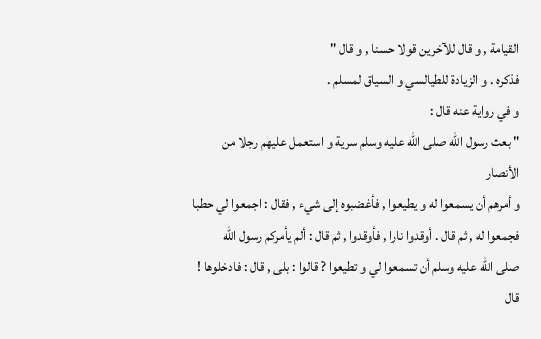القيامة , و قال للآخرين قولا حسنا , و قال "
فذكره . و الزيادة للطيالسي و السياق لمسلم .
و في رواية عنه قال :
" بعث رسول الله صلى الله عليه وسلم سرية و استعمل عليهم رجلا من الأنصار
و أمرهم أن يسمعوا له و يطيعوا , فأغضبوه إلى شيء , فقال : اجمعوا لي حطبا
فجمعوا له , ثم قال . أوقدوا نارا , فأوقدوا , ثم قال : ألم يأمركم رسول الله
صلى الله عليه وسلم أن تسمعوا لي و تطيعوا ? قالوا : بلى , قال : فادخلوها !
قال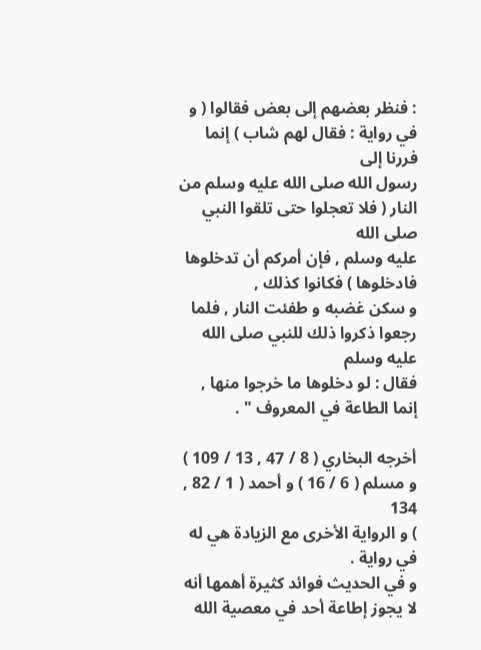: فنظر بعضهم إلى بعض فقالوا ( و في رواية : فقال لهم شاب ) إنما فررنا إلى
رسول الله صلى الله عليه وسلم من النار ( فلا تعجلوا حتى تلقوا النبي صلى الله
عليه وسلم , فإن أمركم أن تدخلوها فادخلوها ) فكانوا كذلك ,
و سكن غضبه و طفئت النار , فلما رجعوا ذكروا ذلك للنبي صلى الله عليه وسلم
فقال : لو دخلوها ما خرجوا منها , إنما الطاعة في المعروف " .

أخرجه البخاري ( 8 / 47 , 13 / 109 ) و مسلم ( 6 / 16 ) و أحمد ( 1 / 82 , 134
) و الرواية الأخرى مع الزيادة هي له في رواية .
و في الحديث فوائد كثيرة أهمها أنه لا يجوز إطاعة أحد في معصية الله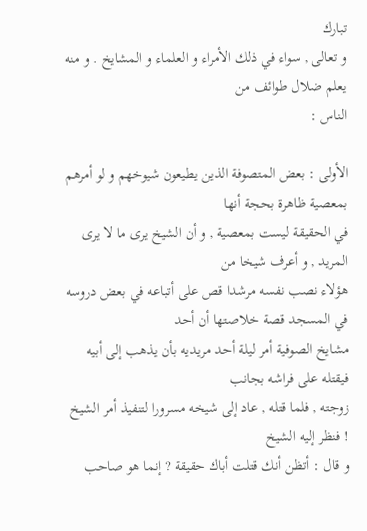تبارك
و تعالى , سواء في ذلك الأمراء و العلماء و المشايخ . و منه يعلم ضلال طوائف من
الناس :

الأولى : بعض المتصوفة الذين يطيعون شيوخهم و لو أمرهم بمعصية ظاهرة بحجة أنها
في الحقيقة ليست بمعصية , و أن الشيخ يرى ما لا يرى المريد , و أعرف شيخا من
هؤلاء نصب نفسه مرشدا قص على أتباعه في بعض دروسه في المسجد قصة خلاصتها أن أحد
مشايخ الصوفية أمر ليلة أحد مريديه بأن يذهب إلى أبيه فيقتله على فراشه بجانب
زوجته , فلما قتله , عاد إلى شيخه مسرورا لتنفيذ أمر الشيخ ! فنظر إليه الشيخ
و قال : أتظن أنك قتلت أباك حقيقة ? إنما هو صاحب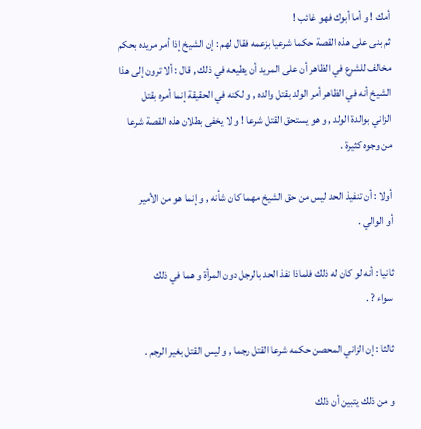أمك ! و أما أبوك فهو غائب !
ثم بنى على هذه القصة حكما شرعيا بزعمه فقال لهم : إن الشيخ إذا أمر مريده بحكم
مخالف للشرع في الظاهر أن على المريد أن يطيعه في ذلك , قال : ألا ترون إلى هذا
الشيخ أنه في الظاهر أمر الولد بقتل والده , و لكنه في الحقيقة إنما أمره بقتل
الزاني بوالدة الولد , و هو يستحق القتل شرعا ! و لا يخفى بطلان هذه القصة شرعا
من وجوه كثيرة .

أولا : أن تنفيذ الحد ليس من حق الشيخ مهما كان شأنه , و إنما هو من الأمير
أو الوالي .

ثانيا : أنه لو كان له ذلك فلماذا نفذ الحد بالرجل دون المرأة و هما في ذلك
سواء ? .

ثالثا : إن الزاني المحصن حكمه شرعا القتل رجما , و ليس القتل بغير الرجم .

و من ذلك يتبين أن ذلك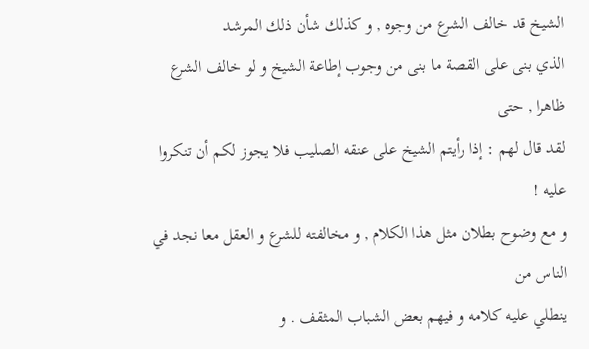الشيخ قد خالف الشرع من وجوه , و كذلك شأن ذلك المرشد
الذي بنى على القصة ما بنى من وجوب إطاعة الشيخ و لو خالف الشرع ظاهرا , حتى
لقد قال لهم : إذا رأيتم الشيخ على عنقه الصليب فلا يجوز لكم أن تنكروا عليه !
و مع وضوح بطلان مثل هذا الكلام , و مخالفته للشرع و العقل معا نجد في الناس من
ينطلي عليه كلامه و فيهم بعض الشباب المثقف . و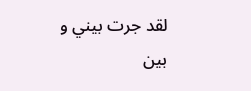لقد جرت بيني و بين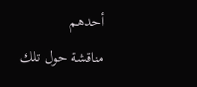أحدهم
مناقشة حول تلك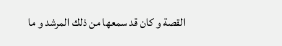القصة و كان قد سمعها من ذلك المرشد و ما